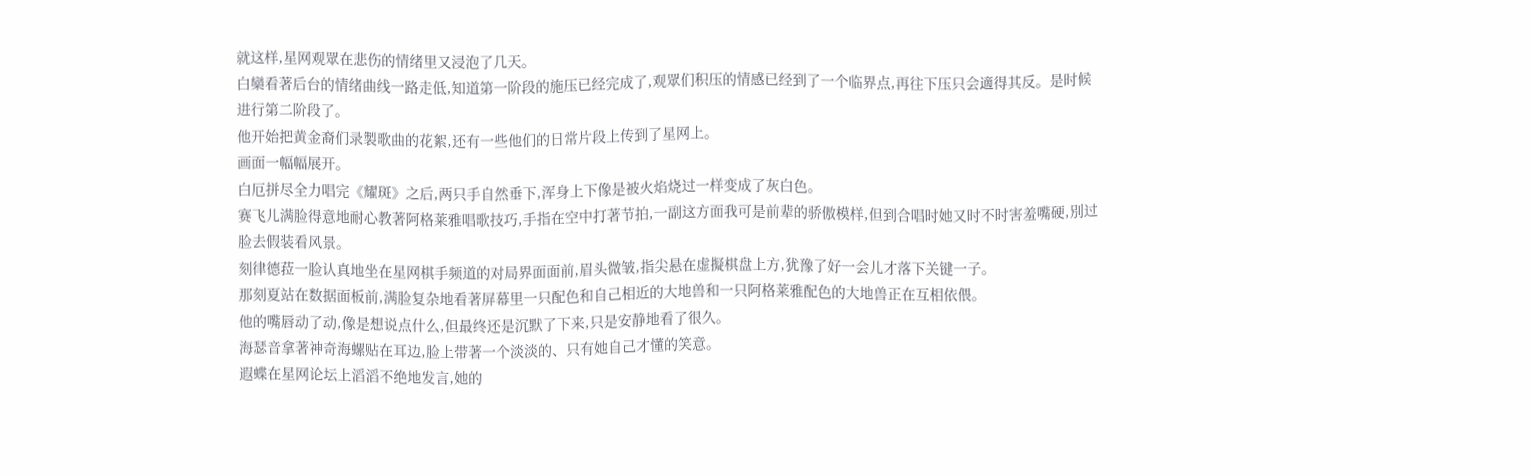就这样,星网观眾在悲伤的情绪里又浸泡了几天。
白欒看著后台的情绪曲线一路走低,知道第一阶段的施压已经完成了,观眾们积压的情感已经到了一个临界点,再往下压只会適得其反。是时候进行第二阶段了。
他开始把黄金裔们录製歌曲的花絮,还有一些他们的日常片段上传到了星网上。
画面一幅幅展开。
白厄拼尽全力唱完《耀斑》之后,两只手自然垂下,浑身上下像是被火焰烧过一样变成了灰白色。
赛飞儿满脸得意地耐心教著阿格莱雅唱歌技巧,手指在空中打著节拍,一副这方面我可是前辈的骄傲模样,但到合唱时她又时不时害羞嘴硬,別过脸去假装看风景。
刻律德菈一脸认真地坐在星网棋手频道的对局界面面前,眉头微皱,指尖悬在虚擬棋盘上方,犹豫了好一会儿才落下关键一子。
那刻夏站在数据面板前,满脸复杂地看著屏幕里一只配色和自己相近的大地兽和一只阿格莱雅配色的大地兽正在互相依偎。
他的嘴唇动了动,像是想说点什么,但最终还是沉默了下来,只是安静地看了很久。
海瑟音拿著神奇海螺贴在耳边,脸上带著一个淡淡的、只有她自己才懂的笑意。
遐蝶在星网论坛上滔滔不绝地发言,她的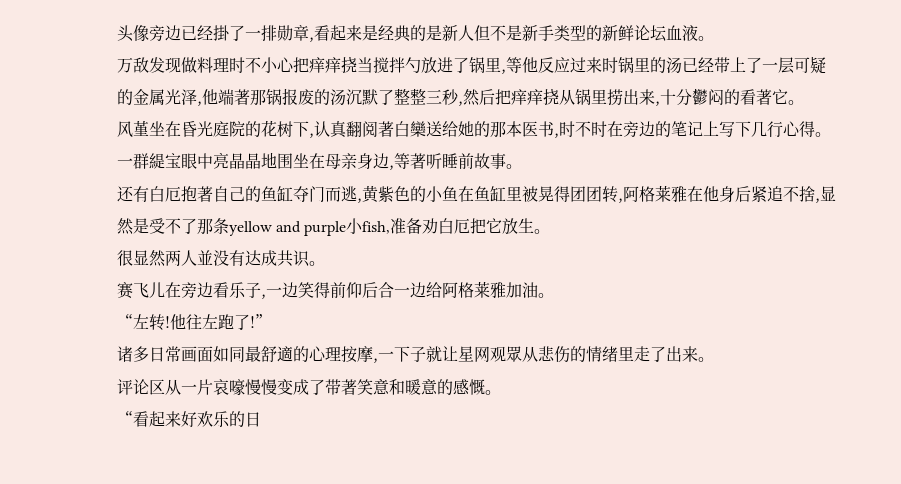头像旁边已经掛了一排勋章,看起来是经典的是新人但不是新手类型的新鲜论坛血液。
万敌发现做料理时不小心把痒痒挠当搅拌勺放进了锅里,等他反应过来时锅里的汤已经带上了一层可疑的金属光泽,他端著那锅报废的汤沉默了整整三秒,然后把痒痒挠从锅里捞出来,十分鬱闷的看著它。
风堇坐在昏光庭院的花树下,认真翻阅著白欒送给她的那本医书,时不时在旁边的笔记上写下几行心得。
一群緹宝眼中亮晶晶地围坐在母亲身边,等著听睡前故事。
还有白厄抱著自己的鱼缸夺门而逃,黄紫色的小鱼在鱼缸里被晃得团团转,阿格莱雅在他身后紧追不捨,显然是受不了那条yellow and purple小fish,准备劝白厄把它放生。
很显然两人並没有达成共识。
赛飞儿在旁边看乐子,一边笑得前仰后合一边给阿格莱雅加油。
“左转!他往左跑了!”
诸多日常画面如同最舒適的心理按摩,一下子就让星网观眾从悲伤的情绪里走了出来。
评论区从一片哀嚎慢慢变成了带著笑意和暖意的感慨。
“看起来好欢乐的日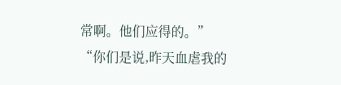常啊。他们应得的。”
“你们是说,昨天血虐我的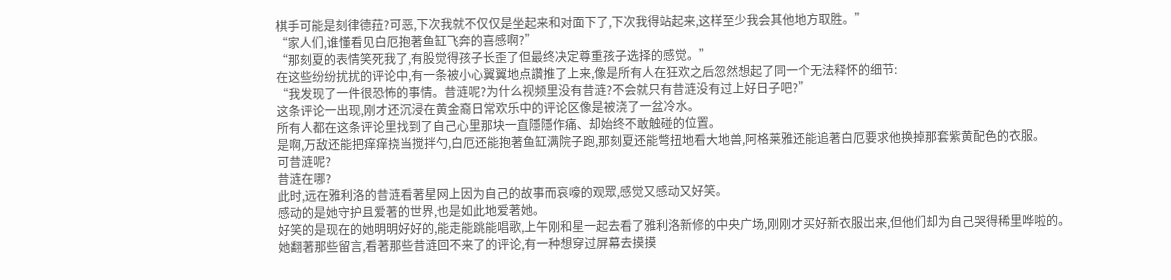棋手可能是刻律德菈?可恶,下次我就不仅仅是坐起来和对面下了,下次我得站起来,这样至少我会其他地方取胜。”
“家人们,谁懂看见白厄抱著鱼缸飞奔的喜感啊?”
“那刻夏的表情笑死我了,有股觉得孩子长歪了但最终决定尊重孩子选择的感觉。”
在这些纷纷扰扰的评论中,有一条被小心翼翼地点讚推了上来,像是所有人在狂欢之后忽然想起了同一个无法释怀的细节:
“我发现了一件很恐怖的事情。昔涟呢?为什么视频里没有昔涟?不会就只有昔涟没有过上好日子吧?”
这条评论一出现,刚才还沉浸在黄金裔日常欢乐中的评论区像是被浇了一盆冷水。
所有人都在这条评论里找到了自己心里那块一直隱隱作痛、却始终不敢触碰的位置。
是啊,万敌还能把痒痒挠当搅拌勺,白厄还能抱著鱼缸满院子跑,那刻夏还能彆扭地看大地兽,阿格莱雅还能追著白厄要求他换掉那套紫黄配色的衣服。
可昔涟呢?
昔涟在哪?
此时,远在雅利洛的昔涟看著星网上因为自己的故事而哀嚎的观眾,感觉又感动又好笑。
感动的是她守护且爱著的世界,也是如此地爱著她。
好笑的是现在的她明明好好的,能走能跳能唱歌,上午刚和星一起去看了雅利洛新修的中央广场,刚刚才买好新衣服岀来,但他们却为自己哭得稀里哗啦的。
她翻著那些留言,看著那些昔涟回不来了的评论,有一种想穿过屏幕去摸摸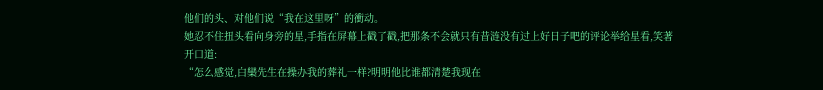他们的头、对他们说“我在这里呀”的衝动。
她忍不住扭头看向身旁的星,手指在屏幕上戳了戳,把那条不会就只有昔涟没有过上好日子吧的评论举给星看,笑著开口道:
“怎么感觉,白欒先生在操办我的葬礼一样?明明他比谁都清楚我现在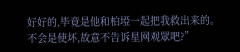好好的,毕竟是他和柏埡一起把我救出来的。
不会是使坏,故意不告诉星网观眾吧?”